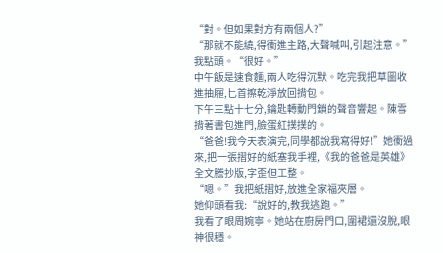“對。但如果對方有兩個人?”
“那就不能繞,得衝進主路,大聲喊叫,引起注意。”
我點頭。“很好。”
中午飯是速食麵,兩人吃得沉默。吃完我把草圖收進抽屜,匕首擦乾淨放回揹包。
下午三點十七分,鑰匙轉動門鎖的聲音響起。陳雪揹著書包進門,臉蛋紅撲撲的。
“爸爸!我今天表演完,同學都說我寫得好!”她衝過來,把一張摺好的紙塞我手裡,《我的爸爸是英雄》全文謄抄版,字歪但工整。
“嗯。”我把紙摺好,放進全家福夾層。
她仰頭看我:“說好的,教我逃跑。”
我看了眼周婉寧。她站在廚房門口,圍裙還沒脫,眼神很穩。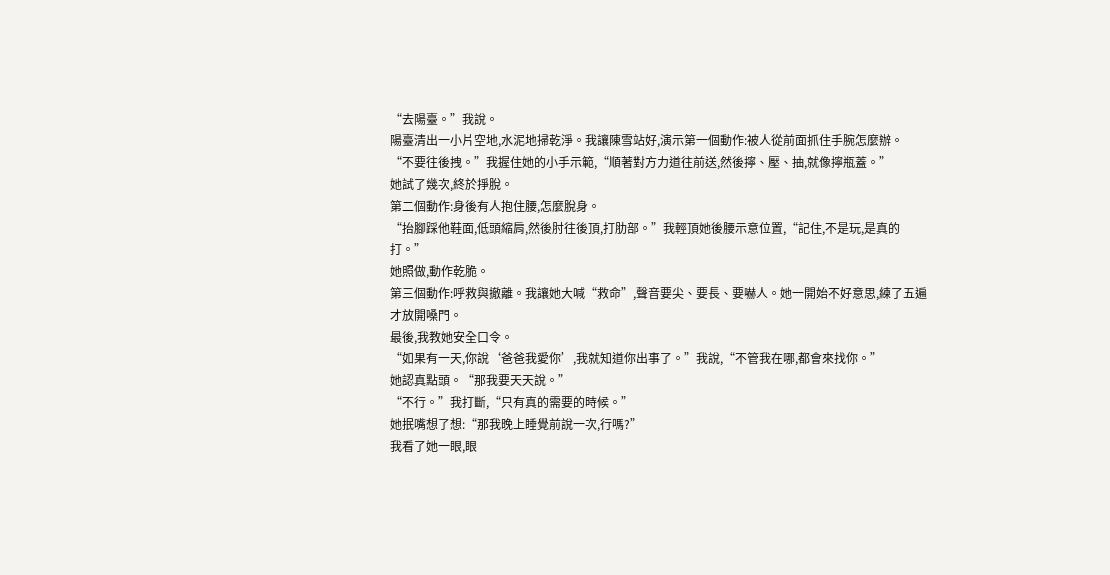“去陽臺。”我說。
陽臺清出一小片空地,水泥地掃乾淨。我讓陳雪站好,演示第一個動作:被人從前面抓住手腕怎麼辦。
“不要往後拽。”我握住她的小手示範,“順著對方力道往前送,然後擰、壓、抽,就像擰瓶蓋。”
她試了幾次,終於掙脫。
第二個動作:身後有人抱住腰,怎麼脫身。
“抬腳踩他鞋面,低頭縮肩,然後肘往後頂,打肋部。”我輕頂她後腰示意位置,“記住,不是玩,是真的打。”
她照做,動作乾脆。
第三個動作:呼救與撤離。我讓她大喊“救命”,聲音要尖、要長、要嚇人。她一開始不好意思,練了五遍才放開嗓門。
最後,我教她安全口令。
“如果有一天,你說‘爸爸我愛你’,我就知道你出事了。”我說,“不管我在哪,都會來找你。”
她認真點頭。“那我要天天說。”
“不行。”我打斷,“只有真的需要的時候。”
她抿嘴想了想:“那我晚上睡覺前說一次,行嗎?”
我看了她一眼,眼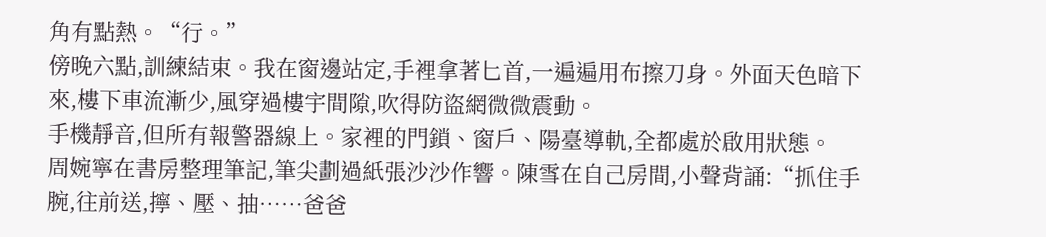角有點熱。“行。”
傍晚六點,訓練結束。我在窗邊站定,手裡拿著匕首,一遍遍用布擦刀身。外面天色暗下來,樓下車流漸少,風穿過樓宇間隙,吹得防盜網微微震動。
手機靜音,但所有報警器線上。家裡的門鎖、窗戶、陽臺導軌,全都處於啟用狀態。
周婉寧在書房整理筆記,筆尖劃過紙張沙沙作響。陳雪在自己房間,小聲背誦:“抓住手腕,往前送,擰、壓、抽……爸爸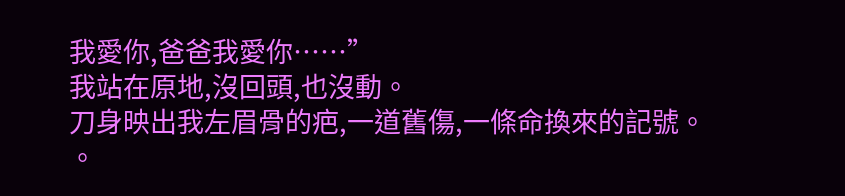我愛你,爸爸我愛你……”
我站在原地,沒回頭,也沒動。
刀身映出我左眉骨的疤,一道舊傷,一條命換來的記號。
。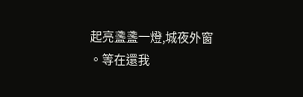起亮盞盞一燈,城夜外窗
。等在還我